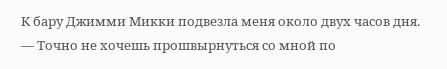К бару Джимми Микки подвезла меня около двух часов дня.
— Точно не хочешь прошвырнуться со мной по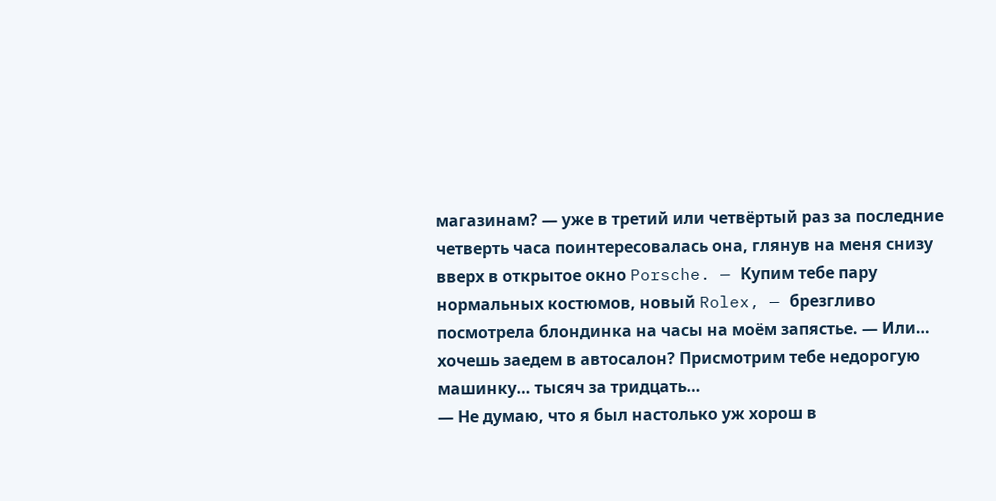магазинам? — уже в третий или четвёртый раз за последние четверть часа поинтересовалась она, глянув на меня снизу вверх в открытое окно Porsche. — Купим тебе пару нормальных костюмов, новый Rolex, — брезгливо посмотрела блондинка на часы на моём запястье. — Или… хочешь заедем в автосалон? Присмотрим тебе недорогую машинку… тысяч за тридцать…
— Не думаю, что я был настолько уж хорош в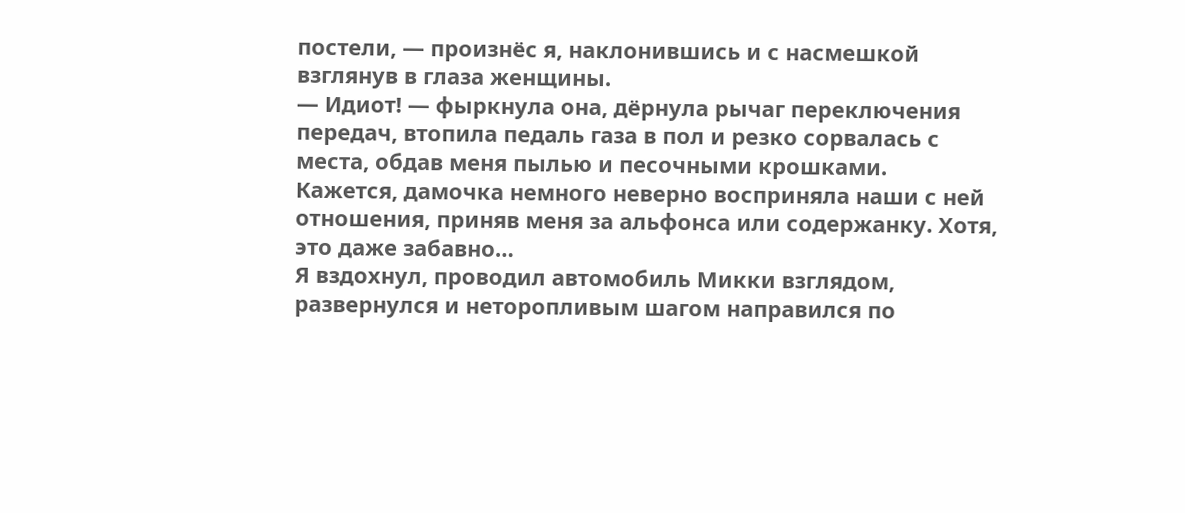постели, — произнёс я, наклонившись и с насмешкой взглянув в глаза женщины.
— Идиот! — фыркнула она, дёрнула рычаг переключения передач, втопила педаль газа в пол и резко сорвалась с места, обдав меня пылью и песочными крошками.
Кажется, дамочка немного неверно восприняла наши с ней отношения, приняв меня за альфонса или содержанку. Хотя, это даже забавно…
Я вздохнул, проводил автомобиль Микки взглядом, развернулся и неторопливым шагом направился по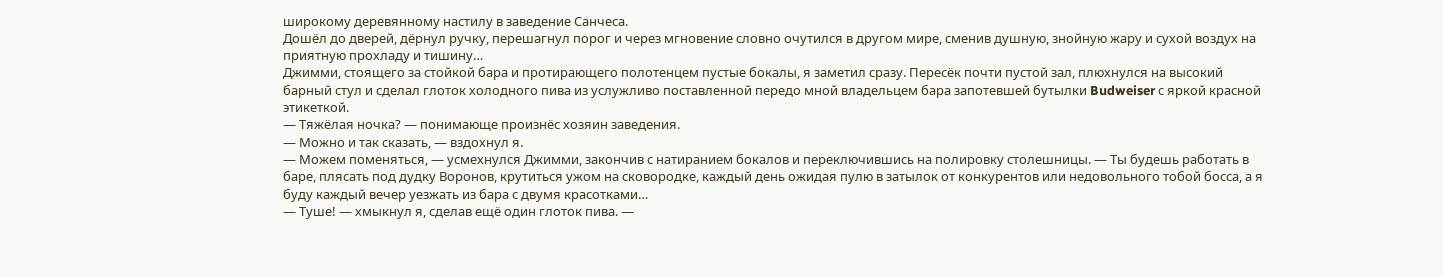широкому деревянному настилу в заведение Санчеса.
Дошёл до дверей, дёрнул ручку, перешагнул порог и через мгновение словно очутился в другом мире, сменив душную, знойную жару и сухой воздух на приятную прохладу и тишину…
Джимми, стоящего за стойкой бара и протирающего полотенцем пустые бокалы, я заметил сразу. Пересёк почти пустой зал, плюхнулся на высокий барный стул и сделал глоток холодного пива из услужливо поставленной передо мной владельцем бара запотевшей бутылки Budweiser с яркой красной этикеткой.
— Тяжёлая ночка? — понимающе произнёс хозяин заведения.
— Можно и так сказать, — вздохнул я.
— Можем поменяться, — усмехнулся Джимми, закончив с натиранием бокалов и переключившись на полировку столешницы. — Ты будешь работать в баре, плясать под дудку Воронов, крутиться ужом на сковородке, каждый день ожидая пулю в затылок от конкурентов или недовольного тобой босса, а я буду каждый вечер уезжать из бара с двумя красотками…
— Туше! — хмыкнул я, сделав ещё один глоток пива. —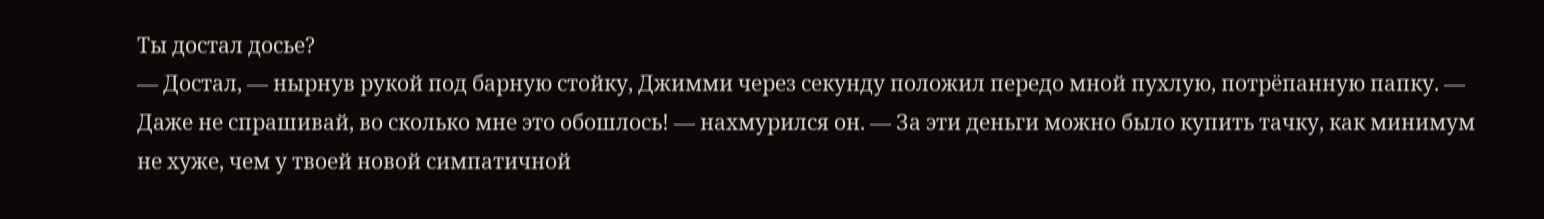Ты достал досье?
— Достал, — нырнув рукой под барную стойку, Джимми через секунду положил передо мной пухлую, потрёпанную папку. — Даже не спрашивай, во сколько мне это обошлось! — нахмурился он. — За эти деньги можно было купить тачку, как минимум не хуже, чем у твоей новой симпатичной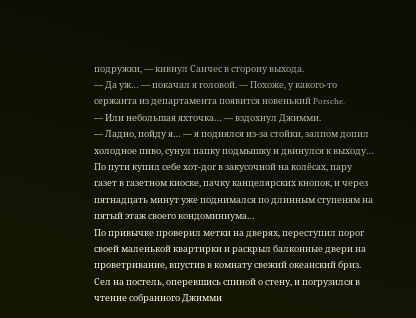подружки, — кивнул Санчес в сторону выхода.
— Да уж… — покачал я головой. — Похоже, у какого-то сержанта из департамента появится новенький Porsche.
— Или небольшая яхточка… — вздохнул Джимми.
— Ладно, пойду я… — я поднялся из-за стойки, залпом допил холодное пиво, сунул папку подмышку и двинулся к выходу…
По пути купил себе хот-дог в закусочной на колёсах, пару газет в газетном киоске, пачку канцелярских кнопок, и через пятнадцать минут уже поднимался по длинным ступеням на пятый этаж своего кондоминиума…
По привычке проверил метки на дверях, переступил порог своей маленькой квартирки и раскрыл балконные двери на проветривание, впустив в комнату свежий океанский бриз. Сел на постель, оперевшись спиной о стену, и погрузился в чтение собранного Джимми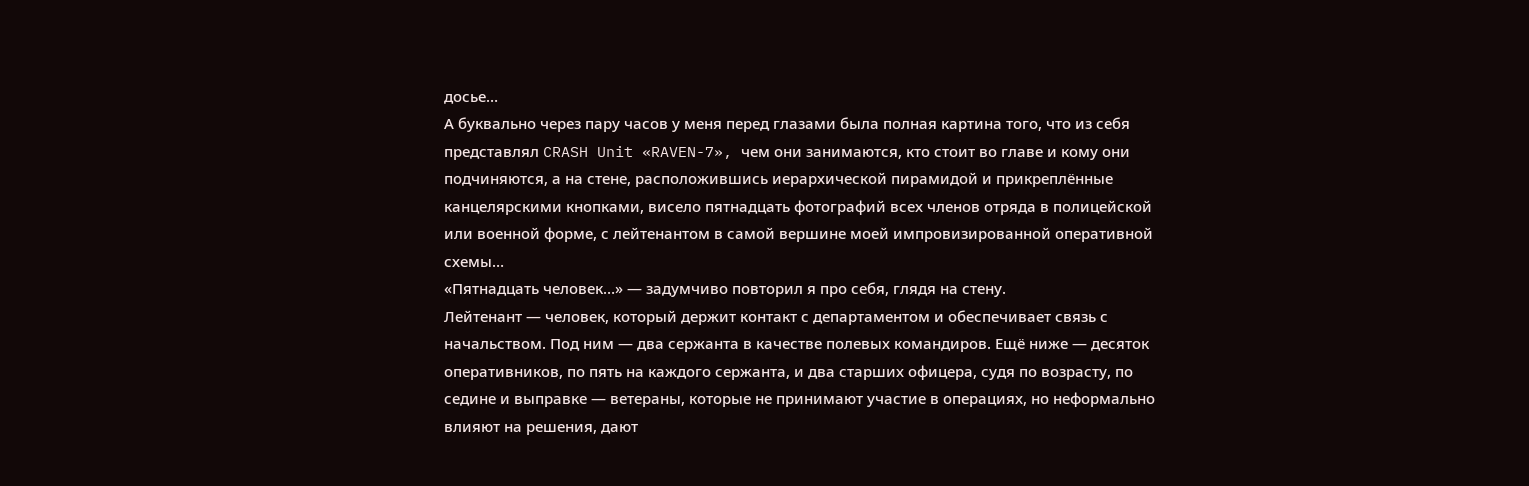досье…
А буквально через пару часов у меня перед глазами была полная картина того, что из себя представлял CRASH Unit «RAVEN-7», чем они занимаются, кто стоит во главе и кому они подчиняются, а на стене, расположившись иерархической пирамидой и прикреплённые канцелярскими кнопками, висело пятнадцать фотографий всех членов отряда в полицейской или военной форме, с лейтенантом в самой вершине моей импровизированной оперативной схемы…
«Пятнадцать человек…» — задумчиво повторил я про себя, глядя на стену.
Лейтенант — человек, который держит контакт с департаментом и обеспечивает связь с начальством. Под ним — два сержанта в качестве полевых командиров. Ещё ниже — десяток оперативников, по пять на каждого сержанта, и два старших офицера, судя по возрасту, по седине и выправке — ветераны, которые не принимают участие в операциях, но неформально влияют на решения, дают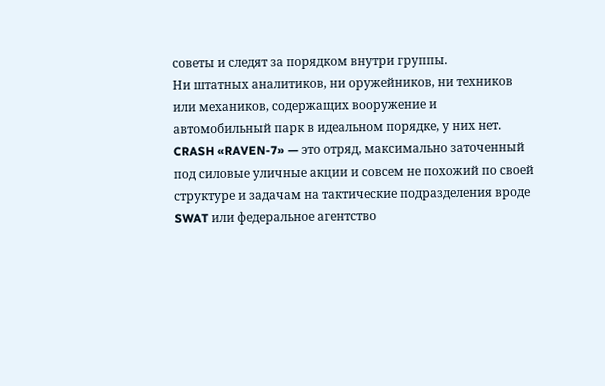советы и следят за порядком внутри группы.
Ни штатных аналитиков, ни оружейников, ни техников или механиков, содержащих вооружение и автомобильный парк в идеальном порядке, у них нет. CRASH «RAVEN-7» — это отряд, максимально заточенный под силовые уличные акции и совсем не похожий по своей структуре и задачам на тактические подразделения вроде SWAT или федеральное агентство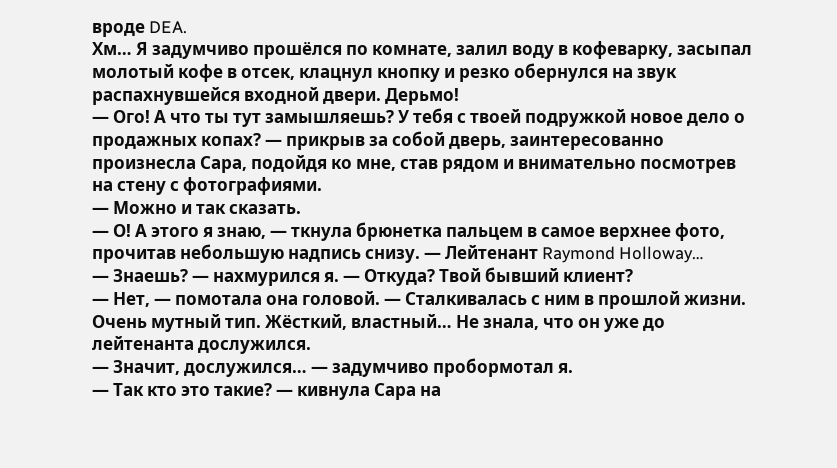вроде DEA.
Хм… Я задумчиво прошёлся по комнате, залил воду в кофеварку, засыпал молотый кофе в отсек, клацнул кнопку и резко обернулся на звук распахнувшейся входной двери. Дерьмо!
— Ого! А что ты тут замышляешь? У тебя с твоей подружкой новое дело о продажных копах? — прикрыв за собой дверь, заинтересованно произнесла Сара, подойдя ко мне, став рядом и внимательно посмотрев на стену с фотографиями.
— Можно и так сказать.
— О! А этого я знаю, — ткнула брюнетка пальцем в самое верхнее фото, прочитав небольшую надпись снизу. — Лейтенант Raymond Holloway…
— Знаешь? — нахмурился я. — Откуда? Твой бывший клиент?
— Нет, — помотала она головой. — Сталкивалась с ним в прошлой жизни. Очень мутный тип. Жёсткий, властный… Не знала, что он уже до лейтенанта дослужился.
— Значит, дослужился… — задумчиво пробормотал я.
— Так кто это такие? — кивнула Сара на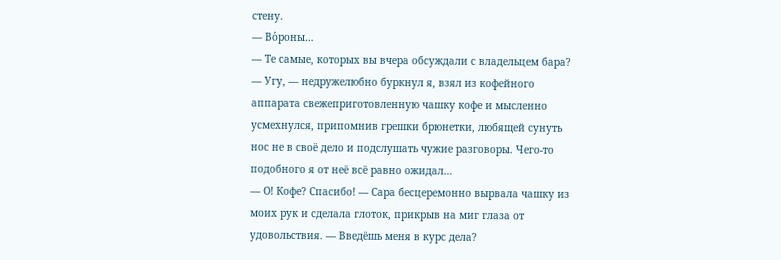стену.
— Во́роны…
— Те самые, которых вы вчера обсуждали с владельцем бара?
— Угу, — недружелюбно буркнул я, взял из кофейного аппарата свежеприготовленную чашку кофе и мысленно усмехнулся, припомнив грешки брюнетки, любящей сунуть нос не в своё дело и подслушать чужие разговоры. Чего-то подобного я от неё всё равно ожидал…
— О! Кофе? Спасибо! — Сара бесцеремонно вырвала чашку из моих рук и сделала глоток, прикрыв на миг глаза от удовольствия. — Введёшь меня в курс дела?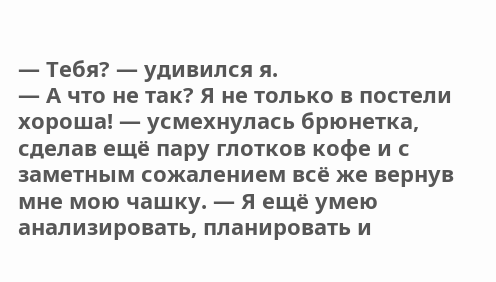— Тебя? — удивился я.
— А что не так? Я не только в постели хороша! — усмехнулась брюнетка, сделав ещё пару глотков кофе и с заметным сожалением всё же вернув мне мою чашку. — Я ещё умею анализировать, планировать и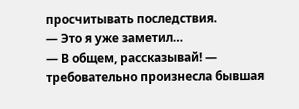просчитывать последствия.
— Это я уже заметил…
— В общем, рассказывай! — требовательно произнесла бывшая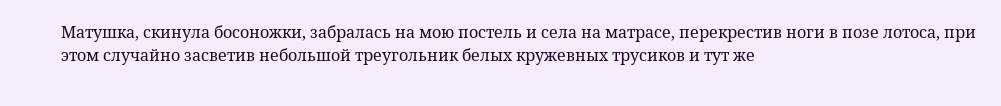Матушка, скинула босоножки, забралась на мою постель и села на матрасе, перекрестив ноги в позе лотоса, при этом случайно засветив небольшой треугольник белых кружевных трусиков и тут же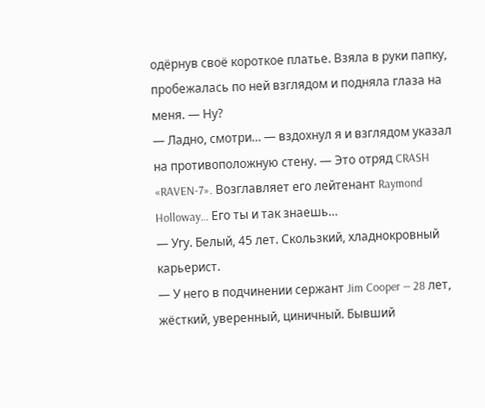одёрнув своё короткое платье. Взяла в руки папку, пробежалась по ней взглядом и подняла глаза на меня. — Ну?
— Ладно, смотри… — вздохнул я и взглядом указал на противоположную стену. — Это отряд CRASH «RAVEN-7». Возглавляет его лейтенант Raymond Holloway… Его ты и так знаешь…
— Угу. Белый, 45 лет. Скользкий, хладнокровный карьерист.
— У него в подчинении сержант Jim Cooper — 28 лет, жёсткий, уверенный, циничный. Бывший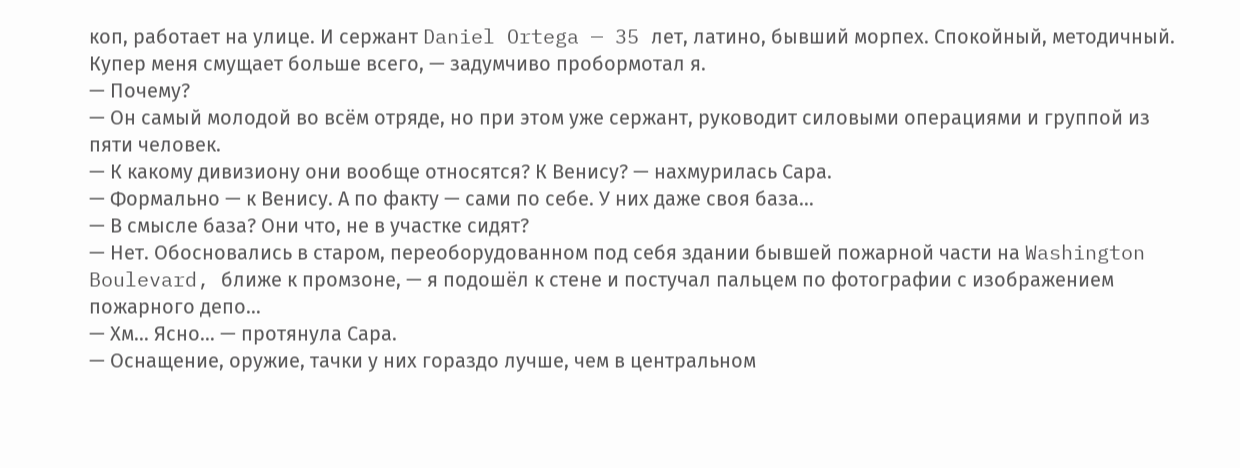коп, работает на улице. И сержант Daniel Ortega — 35 лет, латино, бывший морпех. Спокойный, методичный. Купер меня смущает больше всего, — задумчиво пробормотал я.
— Почему?
— Он самый молодой во всём отряде, но при этом уже сержант, руководит силовыми операциями и группой из пяти человек.
— К какому дивизиону они вообще относятся? К Венису? — нахмурилась Сара.
— Формально — к Венису. А по факту — сами по себе. У них даже своя база…
— В смысле база? Они что, не в участке сидят?
— Нет. Обосновались в старом, переоборудованном под себя здании бывшей пожарной части на Washington Boulevard, ближе к промзоне, — я подошёл к стене и постучал пальцем по фотографии с изображением пожарного депо…
— Хм… Ясно… — протянула Сара.
— Оснащение, оружие, тачки у них гораздо лучше, чем в центральном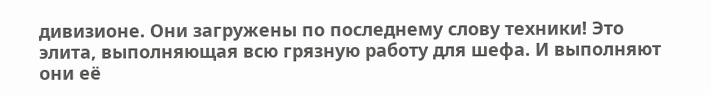дивизионе. Они загружены по последнему слову техники! Это элита, выполняющая всю грязную работу для шефа. И выполняют они её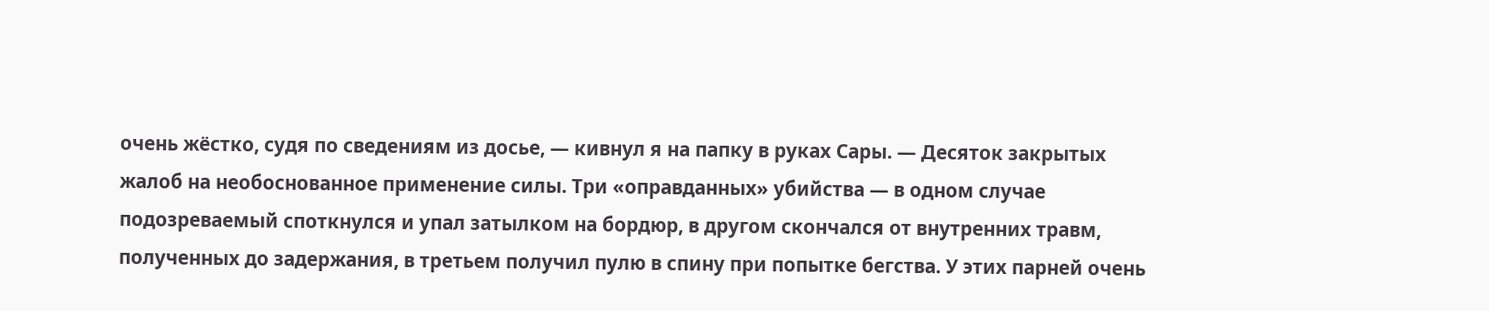очень жёстко, судя по сведениям из досье, — кивнул я на папку в руках Сары. — Десяток закрытых жалоб на необоснованное применение силы. Три «оправданных» убийства — в одном случае подозреваемый споткнулся и упал затылком на бордюр, в другом скончался от внутренних травм, полученных до задержания, в третьем получил пулю в спину при попытке бегства. У этих парней очень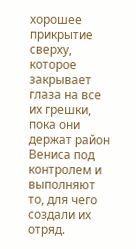хорошее прикрытие сверху, которое закрывает глаза на все их грешки, пока они держат район Вениса под контролем и выполняют то, для чего создали их отряд.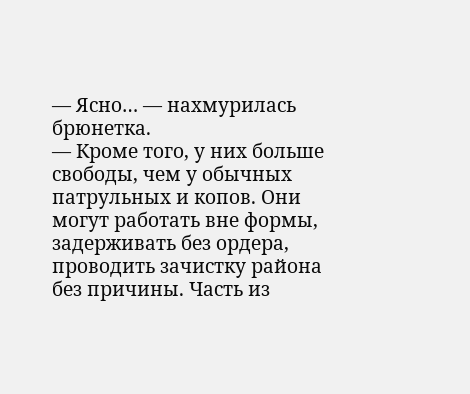— Ясно… — нахмурилась брюнетка.
— Кроме того, у них больше свободы, чем у обычных патрульных и копов. Они могут работать вне формы, задерживать без ордера, проводить зачистку района без причины. Часть из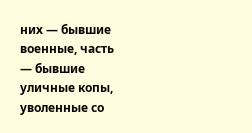них — бывшие военные, часть — бывшие уличные копы, уволенные со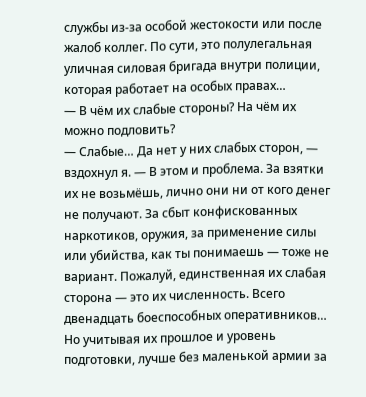службы из-за особой жестокости или после жалоб коллег. По сути, это полулегальная уличная силовая бригада внутри полиции, которая работает на особых правах…
— В чём их слабые стороны? На чём их можно подловить?
— Слабые… Да нет у них слабых сторон, — вздохнул я. — В этом и проблема. За взятки их не возьмёшь, лично они ни от кого денег не получают. За сбыт конфискованных наркотиков, оружия, за применение силы или убийства, как ты понимаешь — тоже не вариант. Пожалуй, единственная их слабая сторона — это их численность. Всего двенадцать боеспособных оперативников… Но учитывая их прошлое и уровень подготовки, лучше без маленькой армии за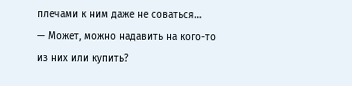плечами к ним даже не соваться…
— Может, можно надавить на кого-то из них или купить?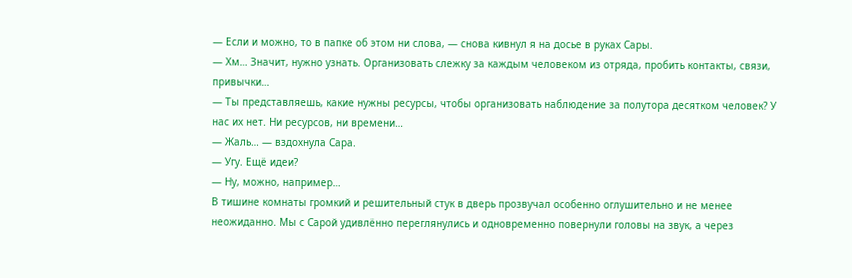— Если и можно, то в папке об этом ни слова, — снова кивнул я на досье в руках Сары.
— Хм… Значит, нужно узнать. Организовать слежку за каждым человеком из отряда, пробить контакты, связи, привычки…
— Ты представляешь, какие нужны ресурсы, чтобы организовать наблюдение за полутора десятком человек? У нас их нет. Ни ресурсов, ни времени…
— Жаль… — вздохнула Сара.
— Угу. Ещё идеи?
— Ну, можно, например…
В тишине комнаты громкий и решительный стук в дверь прозвучал особенно оглушительно и не менее неожиданно. Мы с Сарой удивлённо переглянулись и одновременно повернули головы на звук, а через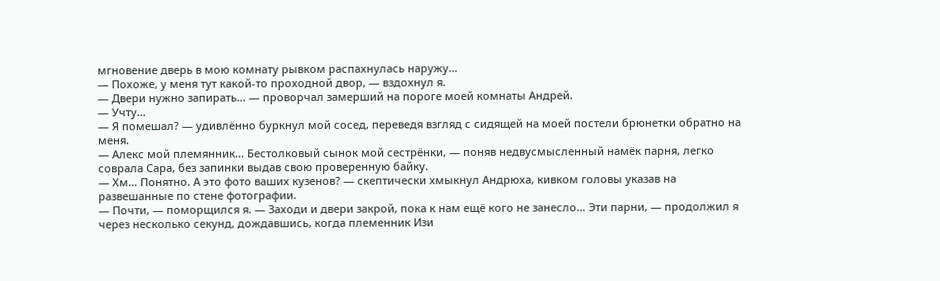мгновение дверь в мою комнату рывком распахнулась наружу…
— Похоже, у меня тут какой-то проходной двор, — вздохнул я.
— Двери нужно запирать… — проворчал замерший на пороге моей комнаты Андрей.
— Учту…
— Я помешал? — удивлённо буркнул мой сосед, переведя взгляд с сидящей на моей постели брюнетки обратно на меня.
— Алекс мой племянник… Бестолковый сынок мой сестрёнки, — поняв недвусмысленный намёк парня, легко соврала Сара, без запинки выдав свою проверенную байку.
— Хм… Понятно. А это фото ваших кузенов? — скептически хмыкнул Андрюха, кивком головы указав на развешанные по стене фотографии.
— Почти, — поморщился я. — Заходи и двери закрой, пока к нам ещё кого не занесло… Эти парни, — продолжил я через несколько секунд, дождавшись, когда племенник Изи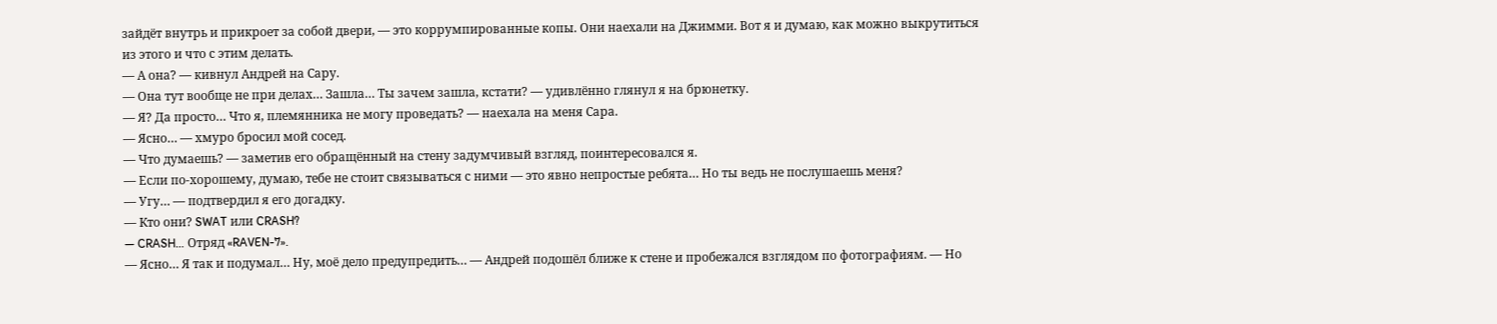зайдёт внутрь и прикроет за собой двери, — это коррумпированные копы. Они наехали на Джимми. Вот я и думаю, как можно выкрутиться из этого и что с этим делать.
— А она? — кивнул Андрей на Сару.
— Она тут вообще не при делах… Зашла… Ты зачем зашла, кстати? — удивлённо глянул я на брюнетку.
— Я? Да просто… Что я, племянника не могу проведать? — наехала на меня Сара.
— Ясно… — хмуро бросил мой сосед.
— Что думаешь? — заметив его обращённый на стену задумчивый взгляд, поинтересовался я.
— Если по-хорошему, думаю, тебе не стоит связываться с ними — это явно непростые ребята… Но ты ведь не послушаешь меня?
— Угу… — подтвердил я его догадку.
— Кто они? SWAT или CRASH?
— CRASH… Отряд «RAVEN-7».
— Ясно… Я так и подумал… Ну, моё дело предупредить… — Андрей подошёл ближе к стене и пробежался взглядом по фотографиям. — Но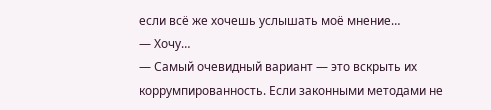если всё же хочешь услышать моё мнение…
— Хочу…
— Самый очевидный вариант — это вскрыть их коррумпированность. Если законными методами не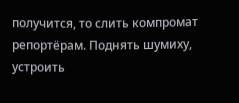получится, то слить компромат репортёрам. Поднять шумиху, устроить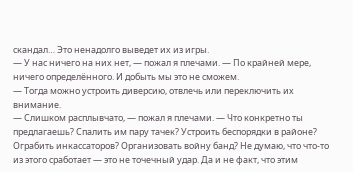скандал… Это ненадолго выведет их из игры.
— У нас ничего на них нет, — пожал я плечами. — По крайней мере, ничего определённого. И добыть мы это не сможем.
— Тогда можно устроить диверсию, отвлечь или переключить их внимание.
— Слишком расплывчато, — пожал я плечами. — Что конкретно ты предлагаешь? Спалить им пару тачек? Устроить беспорядки в районе? Ограбить инкассаторов? Организовать войну банд? Не думаю, что что-то из этого сработает — это не точечный удар. Да и не факт, что этим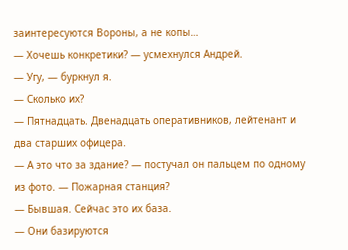заинтересуются Вороны, а не копы…
— Хочешь конкретики? — усмехнулся Андрей.
— Угу, — буркнул я.
— Сколько их?
— Пятнадцать. Двенадцать оперативников, лейтенант и два старших офицера.
— А это что за здание? — постучал он пальцем по одному из фото. — Пожарная станция?
— Бывшая. Сейчас это их база.
— Они базируются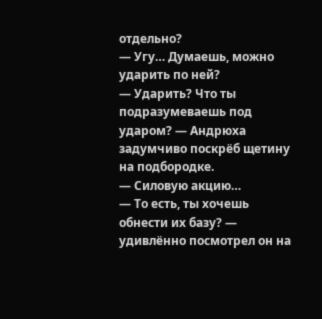отдельно?
— Угу… Думаешь, можно ударить по ней?
— Ударить? Что ты подразумеваешь под ударом? — Андрюха задумчиво поскрёб щетину на подбородке.
— Силовую акцию…
— То есть, ты хочешь обнести их базу? — удивлённо посмотрел он на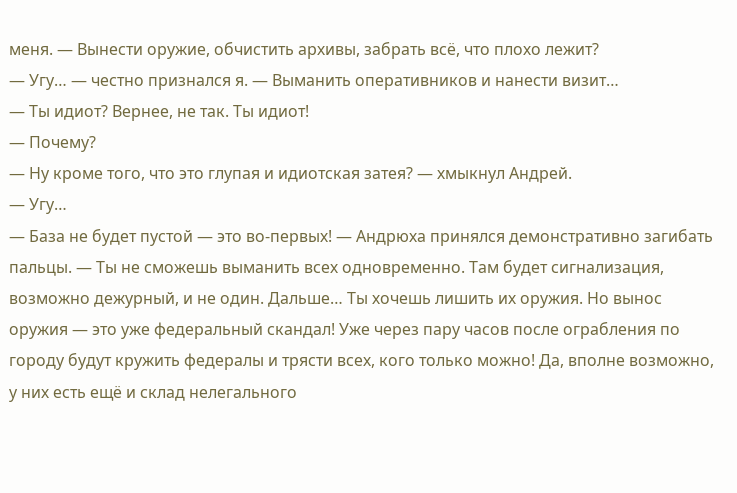меня. — Вынести оружие, обчистить архивы, забрать всё, что плохо лежит?
— Угу… — честно признался я. — Выманить оперативников и нанести визит…
— Ты идиот? Вернее, не так. Ты идиот!
— Почему?
— Ну кроме того, что это глупая и идиотская затея? — хмыкнул Андрей.
— Угу…
— База не будет пустой — это во-первых! — Андрюха принялся демонстративно загибать пальцы. — Ты не сможешь выманить всех одновременно. Там будет сигнализация, возможно дежурный, и не один. Дальше… Ты хочешь лишить их оружия. Но вынос оружия — это уже федеральный скандал! Уже через пару часов после ограбления по городу будут кружить федералы и трясти всех, кого только можно! Да, вполне возможно, у них есть ещё и склад нелегального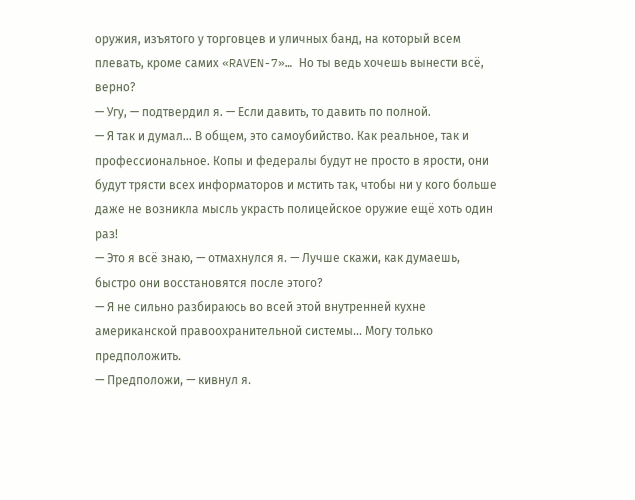оружия, изъятого у торговцев и уличных банд, на который всем плевать, кроме самих «RAVEN-7»… Но ты ведь хочешь вынести всё, верно?
— Угу, — подтвердил я. — Если давить, то давить по полной.
— Я так и думал… В общем, это самоубийство. Как реальное, так и профессиональное. Копы и федералы будут не просто в ярости, они будут трясти всех информаторов и мстить так, чтобы ни у кого больше даже не возникла мысль украсть полицейское оружие ещё хоть один раз!
— Это я всё знаю, — отмахнулся я. — Лучше скажи, как думаешь, быстро они восстановятся после этого?
— Я не сильно разбираюсь во всей этой внутренней кухне американской правоохранительной системы… Могу только предположить.
— Предположи, — кивнул я.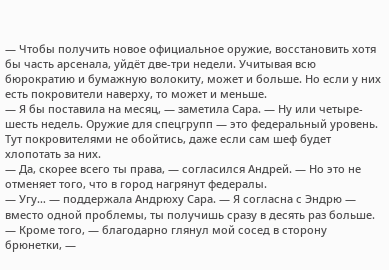— Чтобы получить новое официальное оружие, восстановить хотя бы часть арсенала, уйдёт две-три недели. Учитывая всю бюрократию и бумажную волокиту, может и больше. Но если у них есть покровители наверху, то может и меньше.
— Я бы поставила на месяц, — заметила Сара. — Ну или четыре-шесть недель. Оружие для спецгрупп — это федеральный уровень. Тут покровителями не обойтись, даже если сам шеф будет хлопотать за них.
— Да, скорее всего ты права, — согласился Андрей. — Но это не отменяет того, что в город нагрянут федералы.
— Угу… — поддержала Андрюху Сара. — Я согласна с Эндрю — вместо одной проблемы, ты получишь сразу в десять раз больше.
— Кроме того, — благодарно глянул мой сосед в сторону брюнетки, —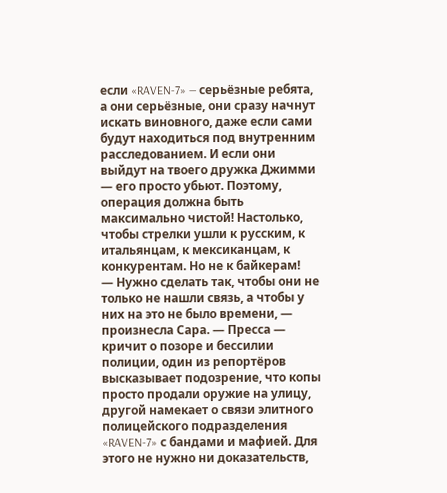если «RAVEN-7» — серьёзные ребята, а они серьёзные, они сразу начнут искать виновного, даже если сами будут находиться под внутренним расследованием. И если они выйдут на твоего дружка Джимми — его просто убьют. Поэтому, операция должна быть максимально чистой! Настолько, чтобы стрелки ушли к русским, к итальянцам, к мексиканцам, к конкурентам. Но не к байкерам!
— Нужно сделать так, чтобы они не только не нашли связь, а чтобы у них на это не было времени, — произнесла Сара. — Пресса — кричит о позоре и бессилии полиции, один из репортёров высказывает подозрение, что копы просто продали оружие на улицу, другой намекает о связи элитного полицейского подразделения «RAVEN-7» с бандами и мафией. Для этого не нужно ни доказательств,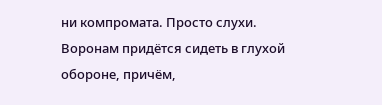ни компромата. Просто слухи. Воронам придётся сидеть в глухой обороне, причём,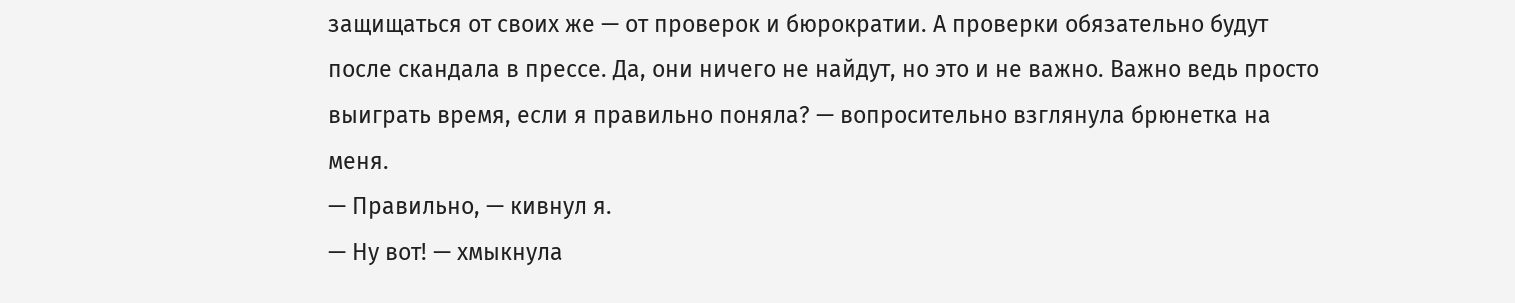защищаться от своих же — от проверок и бюрократии. А проверки обязательно будут после скандала в прессе. Да, они ничего не найдут, но это и не важно. Важно ведь просто выиграть время, если я правильно поняла? — вопросительно взглянула брюнетка на меня.
— Правильно, — кивнул я.
— Ну вот! — хмыкнула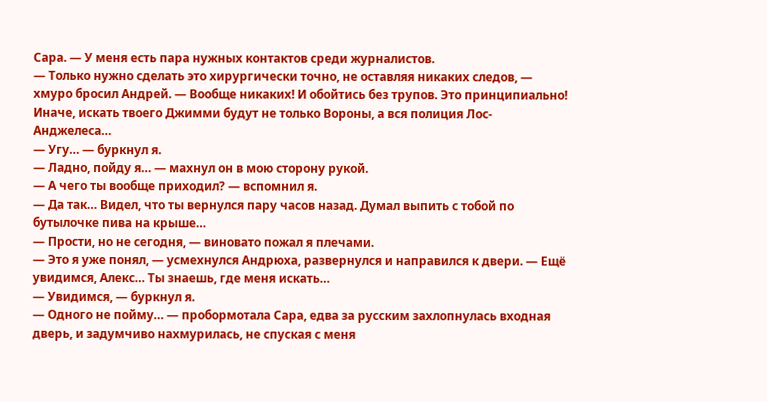Сара. — У меня есть пара нужных контактов среди журналистов.
— Только нужно сделать это хирургически точно, не оставляя никаких следов, — хмуро бросил Андрей. — Вообще никаких! И обойтись без трупов. Это принципиально! Иначе, искать твоего Джимми будут не только Вороны, а вся полиция Лос-Анджелеса…
— Угу… — буркнул я.
— Ладно, пойду я… — махнул он в мою сторону рукой.
— А чего ты вообще приходил? — вспомнил я.
— Да так… Видел, что ты вернулся пару часов назад. Думал выпить с тобой по бутылочке пива на крыше…
— Прости, но не сегодня, — виновато пожал я плечами.
— Это я уже понял, — усмехнулся Андрюха, развернулся и направился к двери. — Ещё увидимся, Алекс… Ты знаешь, где меня искать…
— Увидимся, — буркнул я.
— Одного не пойму… — пробормотала Сара, едва за русским захлопнулась входная дверь, и задумчиво нахмурилась, не спуская с меня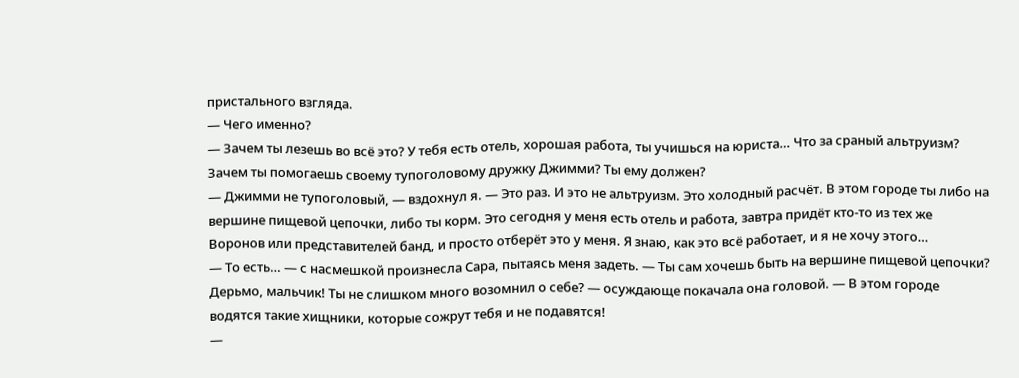пристального взгляда.
— Чего именно?
— Зачем ты лезешь во всё это? У тебя есть отель, хорошая работа, ты учишься на юриста… Что за сраный альтруизм? Зачем ты помогаешь своему тупоголовому дружку Джимми? Ты ему должен?
— Джимми не тупоголовый, — вздохнул я. — Это раз. И это не альтруизм. Это холодный расчёт. В этом городе ты либо на вершине пищевой цепочки, либо ты корм. Это сегодня у меня есть отель и работа, завтра придёт кто-то из тех же Воронов или представителей банд, и просто отберёт это у меня. Я знаю, как это всё работает, и я не хочу этого…
— То есть… — с насмешкой произнесла Сара, пытаясь меня задеть. — Ты сам хочешь быть на вершине пищевой цепочки? Дерьмо, мальчик! Ты не слишком много возомнил о себе? — осуждающе покачала она головой. — В этом городе водятся такие хищники, которые сожрут тебя и не подавятся!
—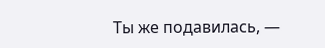Ты же подавилась, —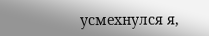усмехнулся я,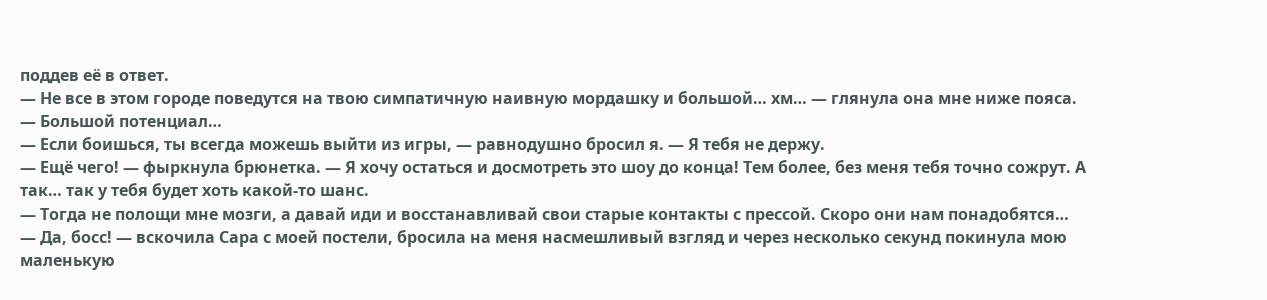поддев её в ответ.
— Не все в этом городе поведутся на твою симпатичную наивную мордашку и большой… хм… — глянула она мне ниже пояса. — Большой потенциал…
— Если боишься, ты всегда можешь выйти из игры, — равнодушно бросил я. — Я тебя не держу.
— Ещё чего! — фыркнула брюнетка. — Я хочу остаться и досмотреть это шоу до конца! Тем более, без меня тебя точно сожрут. А так… так у тебя будет хоть какой-то шанс.
— Тогда не полощи мне мозги, а давай иди и восстанавливай свои старые контакты с прессой. Скоро они нам понадобятся…
— Да, босс! — вскочила Сара с моей постели, бросила на меня насмешливый взгляд и через несколько секунд покинула мою маленькую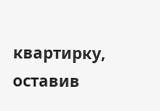квартирку, оставив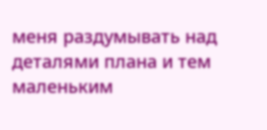меня раздумывать над деталями плана и тем маленьким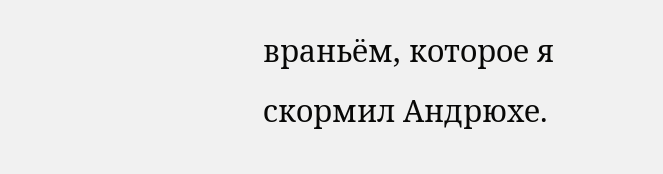враньём, которое я скормил Андрюхе.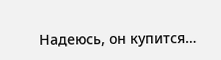Надеюсь, он купится…